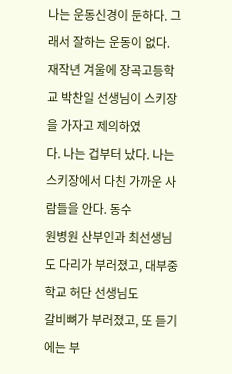나는 운동신경이 둔하다. 그래서 잘하는 운동이 없다.
재작년 겨울에 장곡고등학교 박찬일 선생님이 스키장을 가자고 제의하였
다. 나는 겁부터 났다. 나는 스키장에서 다친 가까운 사람들을 안다. 동수
원병원 산부인과 최선생님도 다리가 부러졌고, 대부중학교 허단 선생님도
갈비뼈가 부러졌고, 또 듣기에는 부